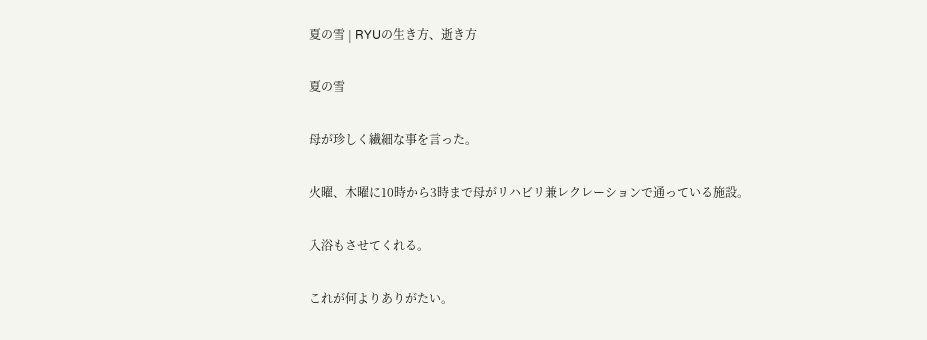夏の雪 | RYUの生き方、逝き方

夏の雪

母が珍しく繊細な事を言った。

火曜、木曜に10時から3時まで母がリハビリ兼レクレーションで通っている施設。

入浴もさせてくれる。

これが何よりありがたい。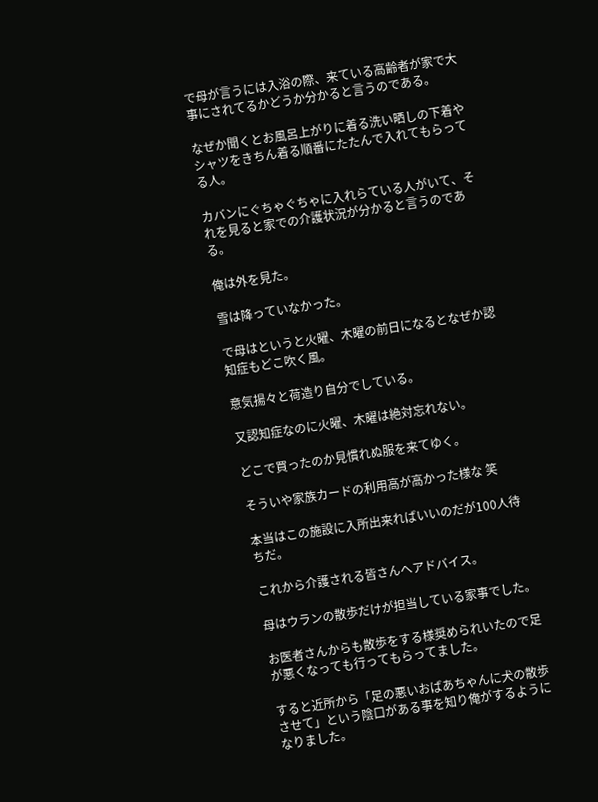で母が言うには入浴の際、来ている高齢者が家で大事にされてるかどうか分かると言うのである。

なぜか聞くとお風呂上がりに着る洗い晒しの下着やシャツをきちん着る順番にたたんで入れてもらってる人。

カバンにぐちゃぐちゃに入れらている人がいて、それを見ると家での介護状況が分かると言うのである。

俺は外を見た。

雪は降っていなかった。

で母はというと火曜、木曜の前日になるとなぜか認知症もどこ吹く風。

意気揚々と荷造り自分でしている。

又認知症なのに火曜、木曜は絶対忘れない。

どこで買ったのか見慣れぬ服を来てゆく。

そういや家族カードの利用高が高かった様な 笑

本当はこの施設に入所出来ればいいのだが100人待ちだ。

これから介護される皆さんへアドバイス。

母はウランの散歩だけが担当している家事でした。

お医者さんからも散歩をする様奨められいたので足が悪くなっても行ってもらってました。

すると近所から「足の悪いおばあちゃんに犬の散歩させて」という陰口がある事を知り俺がするようになりました。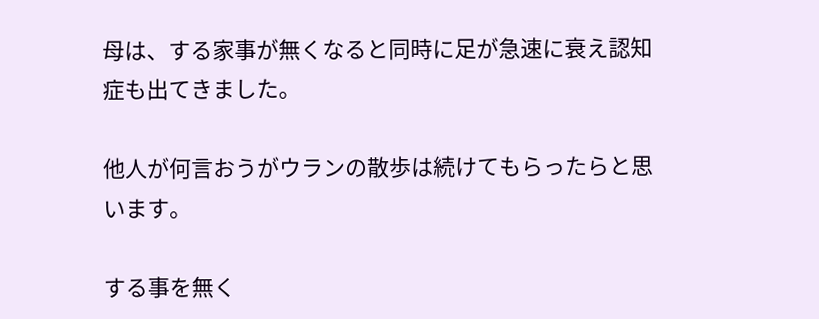母は、する家事が無くなると同時に足が急速に衰え認知症も出てきました。

他人が何言おうがウランの散歩は続けてもらったらと思います。

する事を無く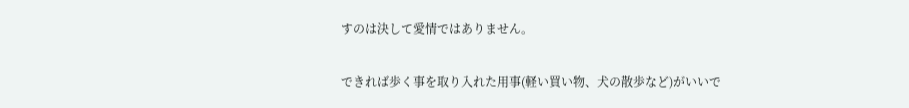すのは決して愛情ではありません。

できれば歩く事を取り入れた用事(軽い買い物、犬の散歩など)がいいで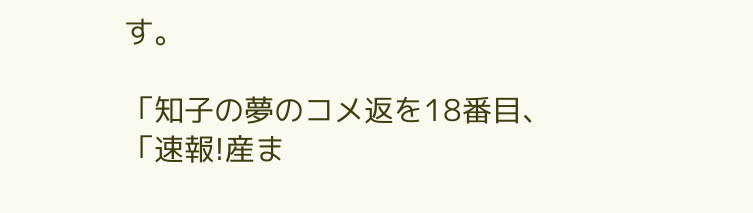す。

「知子の夢のコメ返を18番目、「速報!産ま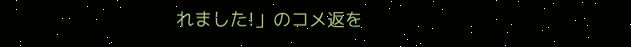れました!」のコメ返を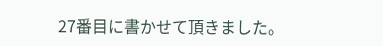27番目に書かせて頂きました。